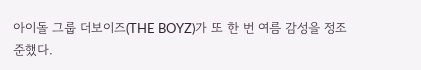아이돌 그룹 더보이즈(THE BOYZ)가 또 한 번 여름 감성을 정조준했다.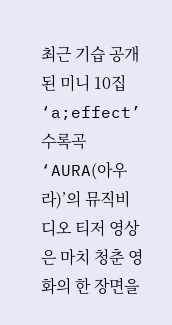최근 기습 공개된 미니 10집 ‘a;effect’ 수록곡 ‘AURA(아우라)’의 뮤직비디오 티저 영상은 마치 청춘 영화의 한 장면을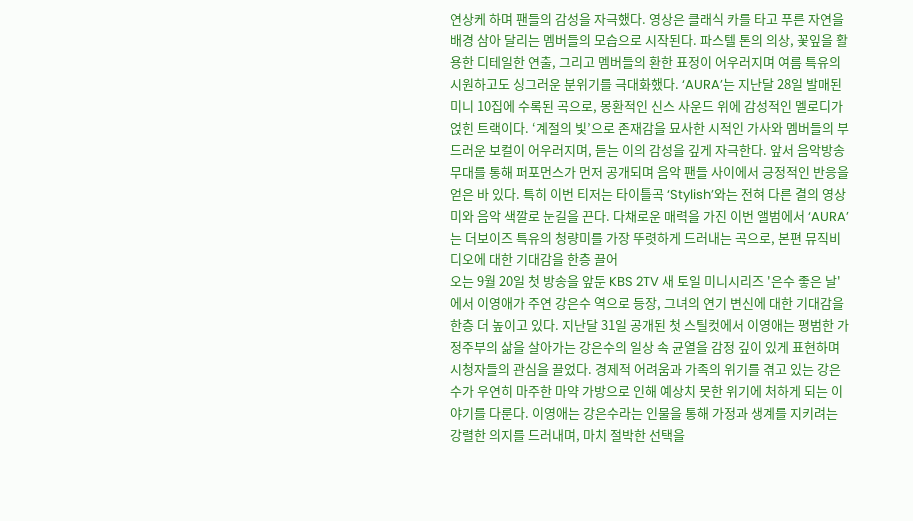연상케 하며 팬들의 감성을 자극했다. 영상은 클래식 카를 타고 푸른 자연을 배경 삼아 달리는 멤버들의 모습으로 시작된다. 파스텔 톤의 의상, 꽃잎을 활용한 디테일한 연출, 그리고 멤버들의 환한 표정이 어우러지며 여름 특유의 시원하고도 싱그러운 분위기를 극대화했다. ‘AURA’는 지난달 28일 발매된 미니 10집에 수록된 곡으로, 몽환적인 신스 사운드 위에 감성적인 멜로디가 얹힌 트랙이다. ‘계절의 빛’으로 존재감을 묘사한 시적인 가사와 멤버들의 부드러운 보컬이 어우러지며, 듣는 이의 감성을 깊게 자극한다. 앞서 음악방송 무대를 통해 퍼포먼스가 먼저 공개되며 음악 팬들 사이에서 긍정적인 반응을 얻은 바 있다. 특히 이번 티저는 타이틀곡 ‘Stylish’와는 전혀 다른 결의 영상미와 음악 색깔로 눈길을 끈다. 다채로운 매력을 가진 이번 앨범에서 ‘AURA’는 더보이즈 특유의 청량미를 가장 뚜렷하게 드러내는 곡으로, 본편 뮤직비디오에 대한 기대감을 한층 끌어
오는 9월 20일 첫 방송을 앞둔 KBS 2TV 새 토일 미니시리즈 '은수 좋은 날'에서 이영애가 주연 강은수 역으로 등장, 그녀의 연기 변신에 대한 기대감을 한층 더 높이고 있다. 지난달 31일 공개된 첫 스틸컷에서 이영애는 평범한 가정주부의 삶을 살아가는 강은수의 일상 속 균열을 감정 깊이 있게 표현하며 시청자들의 관심을 끌었다. 경제적 어려움과 가족의 위기를 겪고 있는 강은수가 우연히 마주한 마약 가방으로 인해 예상치 못한 위기에 처하게 되는 이야기를 다룬다. 이영애는 강은수라는 인물을 통해 가정과 생계를 지키려는 강렬한 의지를 드러내며, 마치 절박한 선택을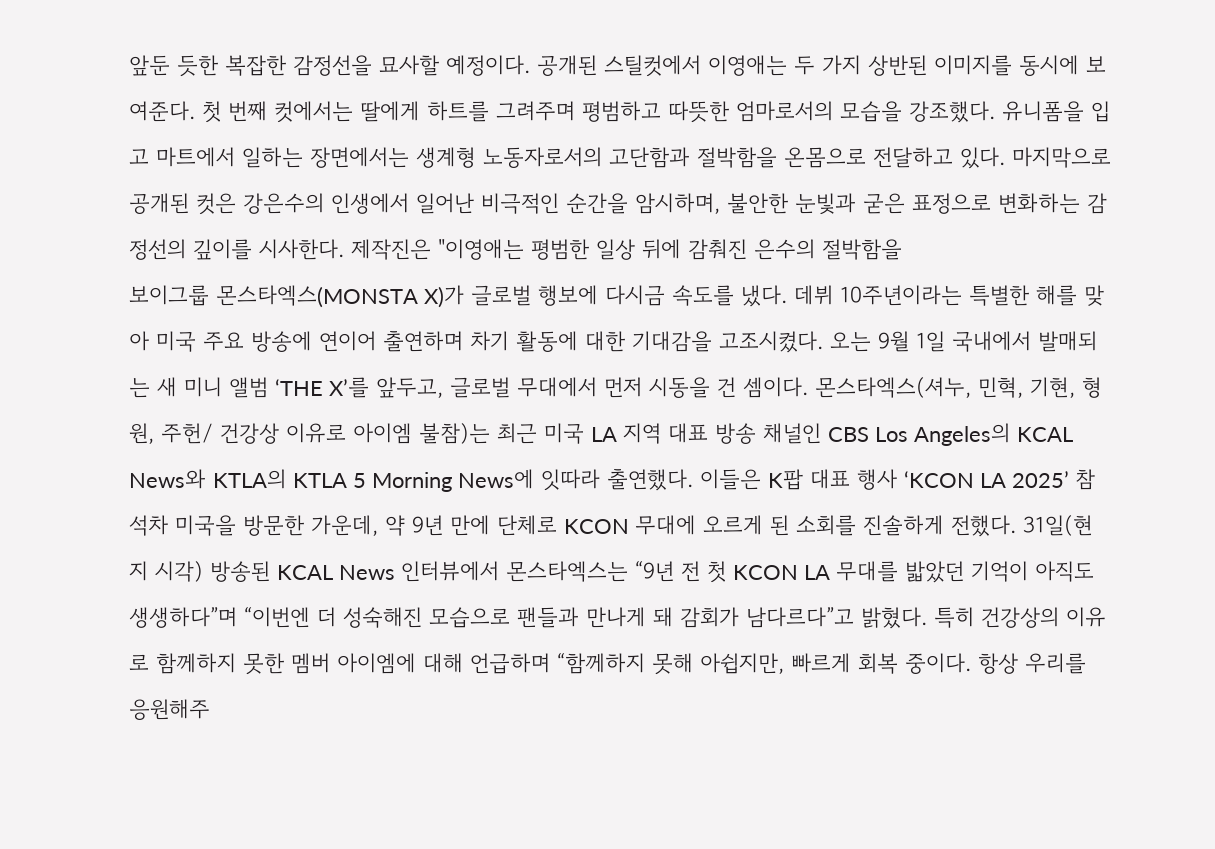앞둔 듯한 복잡한 감정선을 묘사할 예정이다. 공개된 스틸컷에서 이영애는 두 가지 상반된 이미지를 동시에 보여준다. 첫 번째 컷에서는 딸에게 하트를 그려주며 평범하고 따뜻한 엄마로서의 모습을 강조했다. 유니폼을 입고 마트에서 일하는 장면에서는 생계형 노동자로서의 고단함과 절박함을 온몸으로 전달하고 있다. 마지막으로 공개된 컷은 강은수의 인생에서 일어난 비극적인 순간을 암시하며, 불안한 눈빛과 굳은 표정으로 변화하는 감정선의 깊이를 시사한다. 제작진은 "이영애는 평범한 일상 뒤에 감춰진 은수의 절박함을
보이그룹 몬스타엑스(MONSTA X)가 글로벌 행보에 다시금 속도를 냈다. 데뷔 10주년이라는 특별한 해를 맞아 미국 주요 방송에 연이어 출연하며 차기 활동에 대한 기대감을 고조시켰다. 오는 9월 1일 국내에서 발매되는 새 미니 앨범 ‘THE X’를 앞두고, 글로벌 무대에서 먼저 시동을 건 셈이다. 몬스타엑스(셔누, 민혁, 기현, 형원, 주헌/ 건강상 이유로 아이엠 불참)는 최근 미국 LA 지역 대표 방송 채널인 CBS Los Angeles의 KCAL News와 KTLA의 KTLA 5 Morning News에 잇따라 출연했다. 이들은 K팝 대표 행사 ‘KCON LA 2025’ 참석차 미국을 방문한 가운데, 약 9년 만에 단체로 KCON 무대에 오르게 된 소회를 진솔하게 전했다. 31일(현지 시각) 방송된 KCAL News 인터뷰에서 몬스타엑스는 “9년 전 첫 KCON LA 무대를 밟았던 기억이 아직도 생생하다”며 “이번엔 더 성숙해진 모습으로 팬들과 만나게 돼 감회가 남다르다”고 밝혔다. 특히 건강상의 이유로 함께하지 못한 멤버 아이엠에 대해 언급하며 “함께하지 못해 아쉽지만, 빠르게 회복 중이다. 항상 우리를 응원해주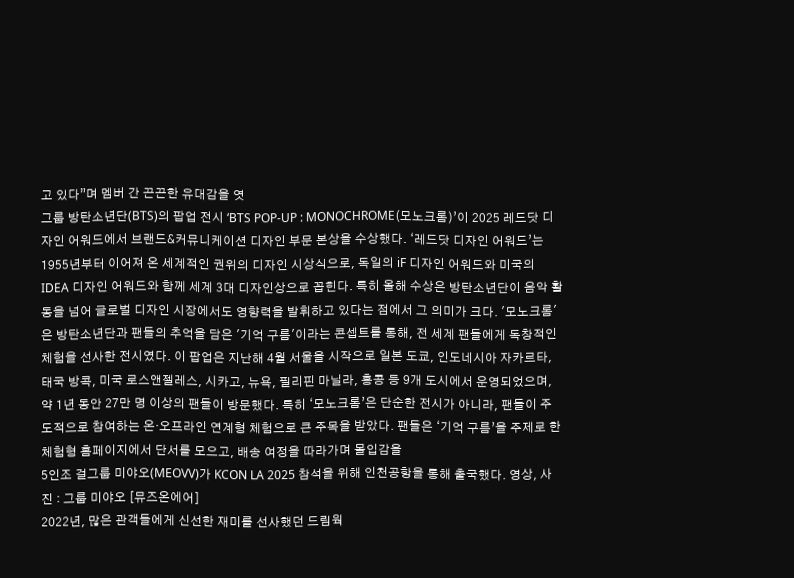고 있다”며 멤버 간 끈끈한 유대감을 엿
그룹 방탄소년단(BTS)의 팝업 전시 ‘BTS POP-UP : MONOCHROME(모노크롬)’이 2025 레드닷 디자인 어워드에서 브랜드&커뮤니케이션 디자인 부문 본상을 수상했다. ‘레드닷 디자인 어워드’는 1955년부터 이어져 온 세계적인 권위의 디자인 시상식으로, 독일의 iF 디자인 어워드와 미국의 IDEA 디자인 어워드와 함께 세계 3대 디자인상으로 꼽힌다. 특히 올해 수상은 방탄소년단이 음악 활동을 넘어 글로벌 디자인 시장에서도 영향력을 발휘하고 있다는 점에서 그 의미가 크다. '모노크롬'은 방탄소년단과 팬들의 추억을 담은 '기억 구름'이라는 콘셉트를 통해, 전 세계 팬들에게 독창적인 체험을 선사한 전시였다. 이 팝업은 지난해 4월 서울을 시작으로 일본 도쿄, 인도네시아 자카르타, 태국 방콕, 미국 로스앤젤레스, 시카고, 뉴욕, 필리핀 마닐라, 홍콩 등 9개 도시에서 운영되었으며, 약 1년 동안 27만 명 이상의 팬들이 방문했다. 특히 ‘모노크롬’은 단순한 전시가 아니라, 팬들이 주도적으로 참여하는 온·오프라인 연계형 체험으로 큰 주목을 받았다. 팬들은 ‘기억 구름’을 주제로 한 체험형 홈페이지에서 단서를 모으고, 배송 여정을 따라가며 몰입감을
5인조 걸그룹 미야오(MEOVV)가 KCON LA 2025 참석을 위해 인천공항을 통해 출국했다. 영상, 사진 : 그룹 미야오 [뮤즈온에어]
2022년, 많은 관객들에게 신선한 재미를 선사했던 드림웍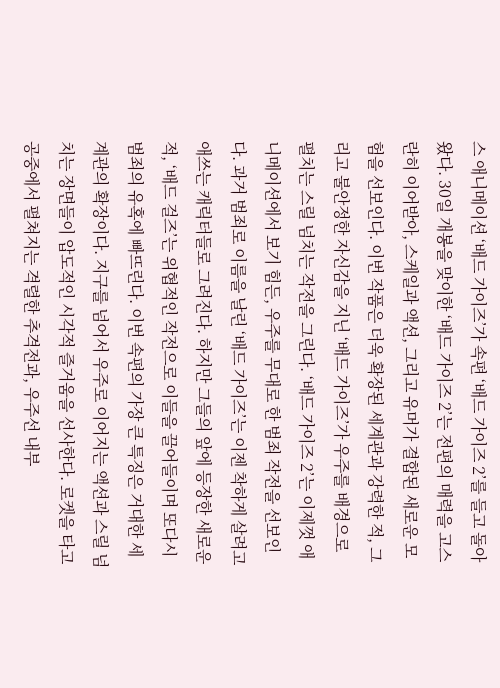스 애니메이션 ‘배드 가이즈’가 속편 ‘배드 가이즈 2’를 들고 돌아왔다. 30일 개봉을 맞이한 ‘배드 가이즈 2’는 전편의 매력을 고스란히 이어받아, 스케일과 액션, 그리고 유머가 결합된 새로운 모험을 선보인다. 이번 작품은 더욱 확장된 세계관과 강력한 적, 그리고 불안정한 자신감을 지닌 ‘배드 가이즈’가 우주를 배경으로 펼치는 스릴 넘치는 작전을 그린다. ‘배드 가이즈 2’는 이제껏 애니메이션에서 보기 힘든, 우주를 무대로 한 범죄 작전을 선보인다. 과거 범죄로 이름을 날린 ‘배드 가이즈’는 이젠 착하게 살려고 애쓰는 캐릭터들로 그려진다. 하지만 그들의 앞에 등장한 새로운 적, ‘배드 걸즈’는 위협적인 작전으로 이들을 끌어들이며 또다시 범죄의 유혹에 빠뜨린다. 이번 속편의 가장 큰 특징은 거대한 세계관의 확장이다. 지구를 넘어서 우주로 이어지는 액션과 스릴 넘치는 장면들이 압도적인 시각적 즐거움을 선사한다. 로켓을 타고 공중에서 펼쳐지는 격렬한 추격전과, 우주선 내부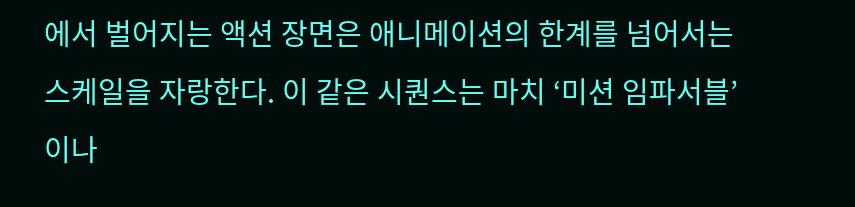에서 벌어지는 액션 장면은 애니메이션의 한계를 넘어서는 스케일을 자랑한다. 이 같은 시퀀스는 마치 ‘미션 임파서블’이나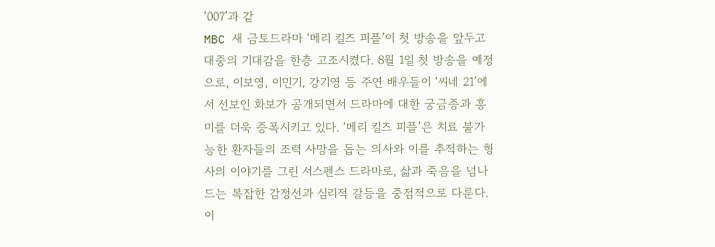‘007’과 같
MBC 새 금토드라마 ‘메리 킬즈 피플’이 첫 방송을 앞두고 대중의 기대감을 한층 고조시켰다. 8월 1일 첫 방송을 예정으로, 이보영, 이민기, 강기영 등 주연 배우들이 ‘씨네 21’에서 선보인 화보가 공개되면서 드라마에 대한 궁금증과 흥미를 더욱 증폭시키고 있다. ‘메리 킬즈 피플’은 치료 불가능한 환자들의 조력 사망을 돕는 의사와 이를 추적하는 형사의 이야기를 그린 서스펜스 드라마로, 삶과 죽음을 넘나드는 복잡한 감정선과 심리적 갈등을 중점적으로 다룬다. 이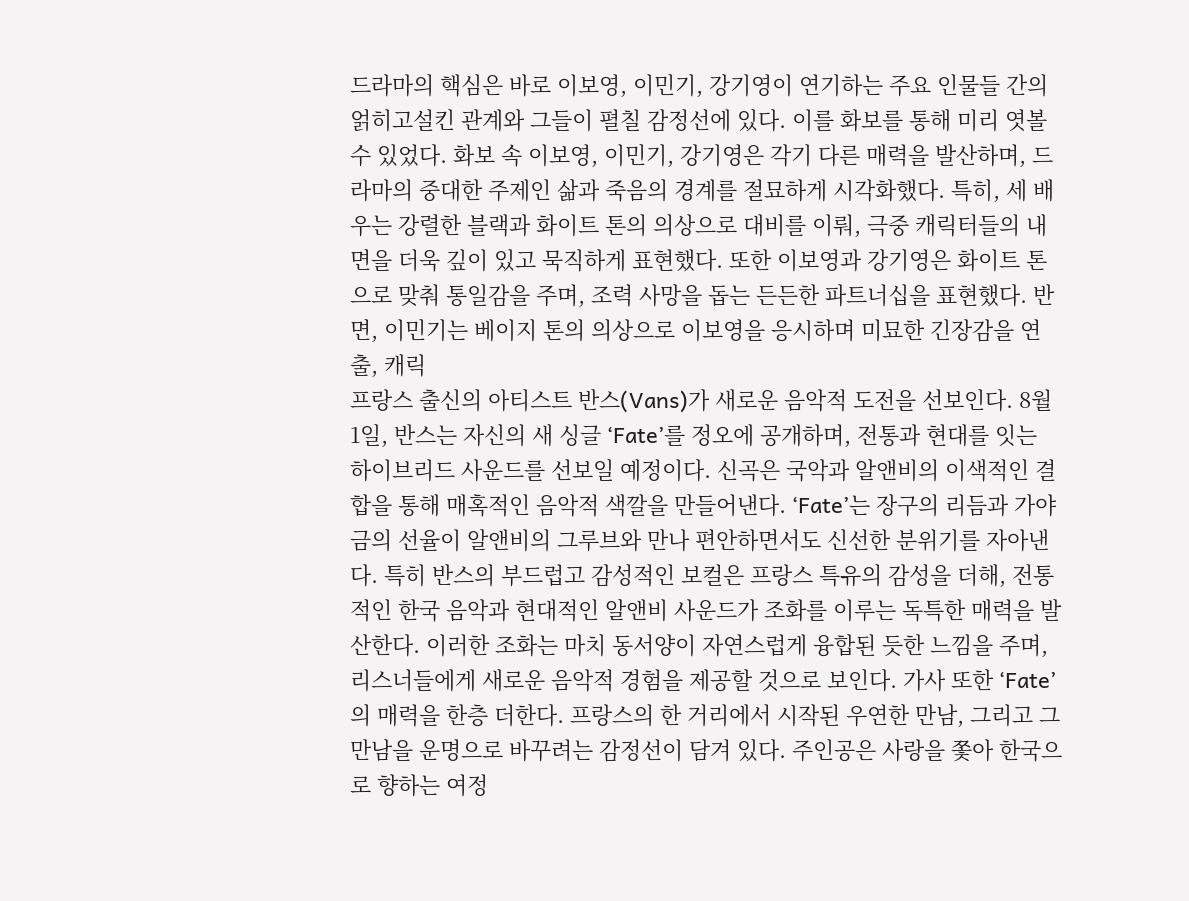드라마의 핵심은 바로 이보영, 이민기, 강기영이 연기하는 주요 인물들 간의 얽히고설킨 관계와 그들이 펼칠 감정선에 있다. 이를 화보를 통해 미리 엿볼 수 있었다. 화보 속 이보영, 이민기, 강기영은 각기 다른 매력을 발산하며, 드라마의 중대한 주제인 삶과 죽음의 경계를 절묘하게 시각화했다. 특히, 세 배우는 강렬한 블랙과 화이트 톤의 의상으로 대비를 이뤄, 극중 캐릭터들의 내면을 더욱 깊이 있고 묵직하게 표현했다. 또한 이보영과 강기영은 화이트 톤으로 맞춰 통일감을 주며, 조력 사망을 돕는 든든한 파트너십을 표현했다. 반면, 이민기는 베이지 톤의 의상으로 이보영을 응시하며 미묘한 긴장감을 연출, 캐릭
프랑스 출신의 아티스트 반스(Vans)가 새로운 음악적 도전을 선보인다. 8월 1일, 반스는 자신의 새 싱글 ‘Fate’를 정오에 공개하며, 전통과 현대를 잇는 하이브리드 사운드를 선보일 예정이다. 신곡은 국악과 알앤비의 이색적인 결합을 통해 매혹적인 음악적 색깔을 만들어낸다. ‘Fate’는 장구의 리듬과 가야금의 선율이 알앤비의 그루브와 만나 편안하면서도 신선한 분위기를 자아낸다. 특히 반스의 부드럽고 감성적인 보컬은 프랑스 특유의 감성을 더해, 전통적인 한국 음악과 현대적인 알앤비 사운드가 조화를 이루는 독특한 매력을 발산한다. 이러한 조화는 마치 동서양이 자연스럽게 융합된 듯한 느낌을 주며, 리스너들에게 새로운 음악적 경험을 제공할 것으로 보인다. 가사 또한 ‘Fate’의 매력을 한층 더한다. 프랑스의 한 거리에서 시작된 우연한 만남, 그리고 그 만남을 운명으로 바꾸려는 감정선이 담겨 있다. 주인공은 사랑을 쫓아 한국으로 향하는 여정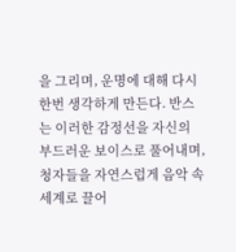을 그리며, 운명에 대해 다시 한번 생각하게 만든다. 반스는 이러한 감정선을 자신의 부드러운 보이스로 풀어내며, 청자들을 자연스럽게 음악 속 세계로 끌어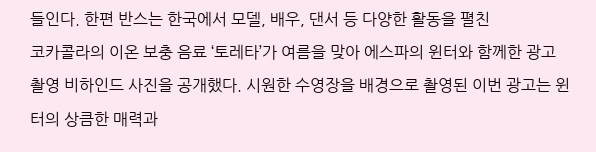들인다. 한편 반스는 한국에서 모델, 배우, 댄서 등 다양한 활동을 펼친
코카콜라의 이온 보충 음료 ‘토레타’가 여름을 맞아 에스파의 윈터와 함께한 광고 촬영 비하인드 사진을 공개했다. 시원한 수영장을 배경으로 촬영된 이번 광고는 윈터의 상큼한 매력과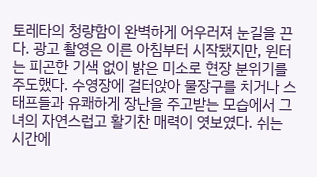토레타의 청량함이 완벽하게 어우러져 눈길을 끈다. 광고 촬영은 이른 아침부터 시작됐지만, 윈터는 피곤한 기색 없이 밝은 미소로 현장 분위기를 주도했다. 수영장에 걸터앉아 물장구를 치거나 스태프들과 유쾌하게 장난을 주고받는 모습에서 그녀의 자연스럽고 활기찬 매력이 엿보였다. 쉬는 시간에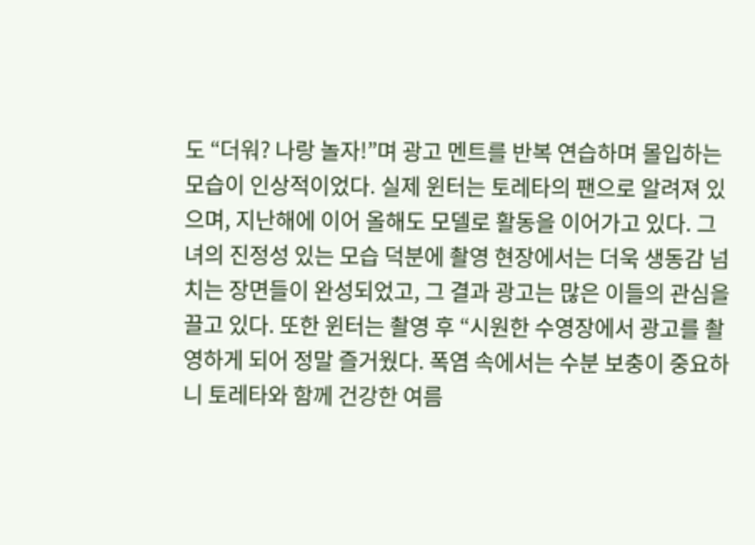도 “더워? 나랑 놀자!”며 광고 멘트를 반복 연습하며 몰입하는 모습이 인상적이었다. 실제 윈터는 토레타의 팬으로 알려져 있으며, 지난해에 이어 올해도 모델로 활동을 이어가고 있다. 그녀의 진정성 있는 모습 덕분에 촬영 현장에서는 더욱 생동감 넘치는 장면들이 완성되었고, 그 결과 광고는 많은 이들의 관심을 끌고 있다. 또한 윈터는 촬영 후 “시원한 수영장에서 광고를 촬영하게 되어 정말 즐거웠다. 폭염 속에서는 수분 보충이 중요하니 토레타와 함께 건강한 여름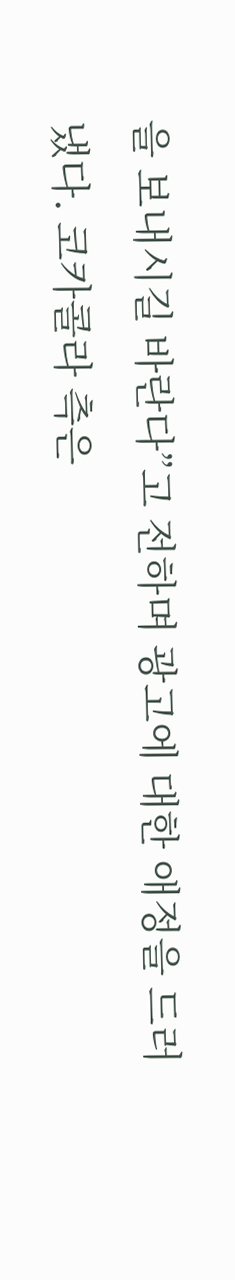을 보내시길 바란다”고 전하며 광고에 대한 애정을 드러냈다. 코카콜라 측은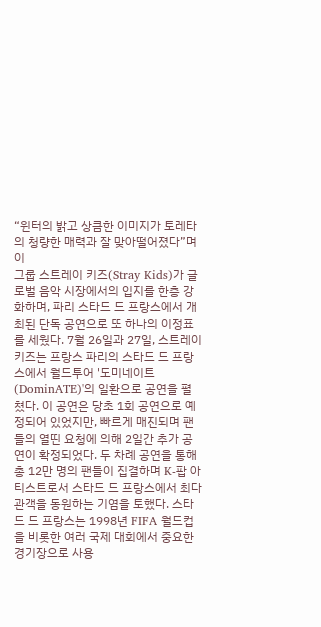“윈터의 밝고 상큼한 이미지가 토레타의 청량한 매력과 잘 맞아떨어졌다”며 이
그룹 스트레이 키즈(Stray Kids)가 글로벌 음악 시장에서의 입지를 한층 강화하며, 파리 스타드 드 프랑스에서 개최된 단독 공연으로 또 하나의 이정표를 세웠다. 7월 26일과 27일, 스트레이 키즈는 프랑스 파리의 스타드 드 프랑스에서 월드투어 '도미네이트(DominATE)'의 일환으로 공연을 펼쳤다. 이 공연은 당초 1회 공연으로 예정되어 있었지만, 빠르게 매진되며 팬들의 열띤 요청에 의해 2일간 추가 공연이 확정되었다. 두 차례 공연을 통해 총 12만 명의 팬들이 집결하며 K-팝 아티스트로서 스타드 드 프랑스에서 최다 관객을 동원하는 기염을 토했다. 스타드 드 프랑스는 1998년 FIFA 월드컵을 비롯한 여러 국제 대회에서 중요한 경기장으로 사용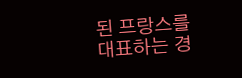된 프랑스를 대표하는 경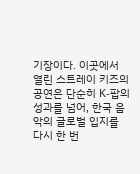기장이다. 이곳에서 열린 스트레이 키즈의 공연은 단순히 K-팝의 성과를 넘어, 한국 음악의 글로벌 입지를 다시 한 번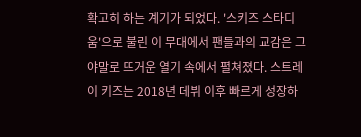확고히 하는 계기가 되었다. '스키즈 스타디움'으로 불린 이 무대에서 팬들과의 교감은 그야말로 뜨거운 열기 속에서 펼쳐졌다. 스트레이 키즈는 2018년 데뷔 이후 빠르게 성장하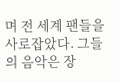며 전 세계 팬들을 사로잡았다. 그들의 음악은 장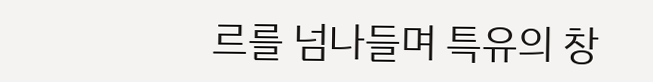르를 넘나들며 특유의 창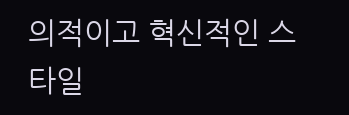의적이고 혁신적인 스타일